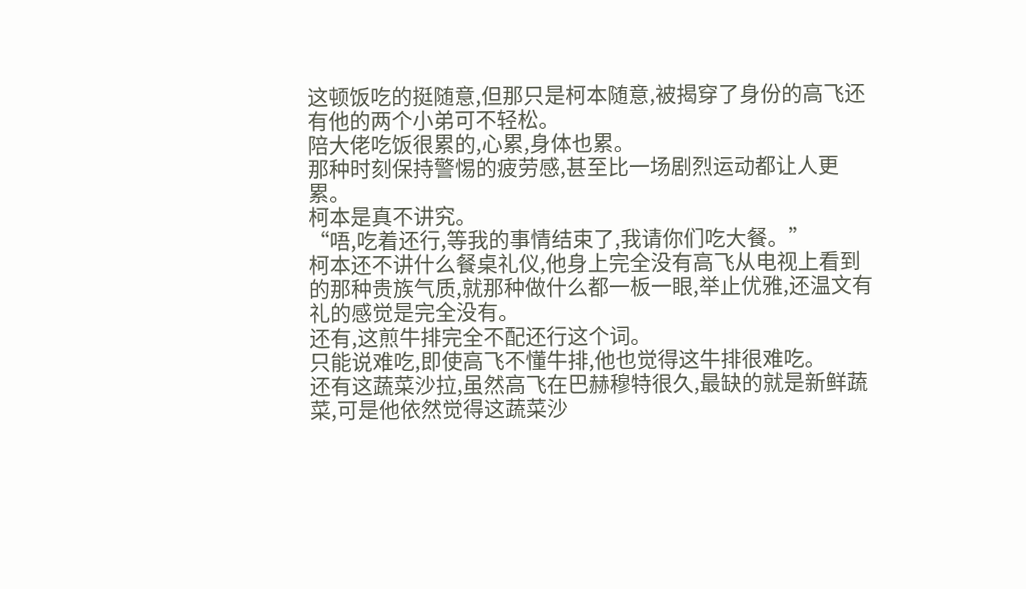这顿饭吃的挺随意,但那只是柯本随意,被揭穿了身份的高飞还有他的两个小弟可不轻松。
陪大佬吃饭很累的,心累,身体也累。
那种时刻保持警惕的疲劳感,甚至比一场剧烈运动都让人更累。
柯本是真不讲究。
“唔,吃着还行,等我的事情结束了,我请你们吃大餐。”
柯本还不讲什么餐桌礼仪,他身上完全没有高飞从电视上看到的那种贵族气质,就那种做什么都一板一眼,举止优雅,还温文有礼的感觉是完全没有。
还有,这煎牛排完全不配还行这个词。
只能说难吃,即使高飞不懂牛排,他也觉得这牛排很难吃。
还有这蔬菜沙拉,虽然高飞在巴赫穆特很久,最缺的就是新鲜蔬菜,可是他依然觉得这蔬菜沙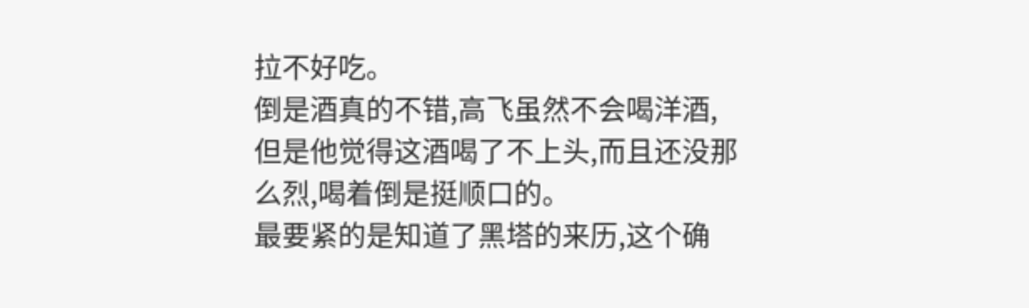拉不好吃。
倒是酒真的不错,高飞虽然不会喝洋酒,但是他觉得这酒喝了不上头,而且还没那么烈,喝着倒是挺顺口的。
最要紧的是知道了黑塔的来历,这个确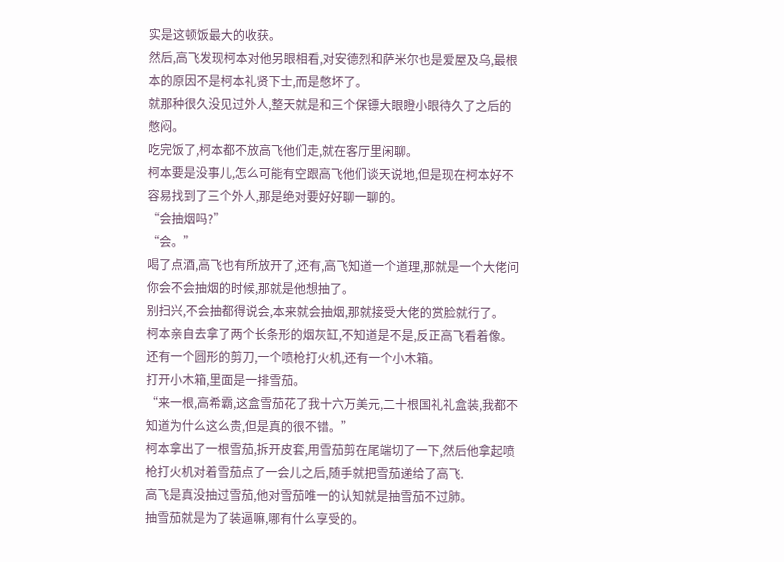实是这顿饭最大的收获。
然后,高飞发现柯本对他另眼相看,对安德烈和萨米尔也是爱屋及乌,最根本的原因不是柯本礼贤下士,而是憋坏了。
就那种很久没见过外人,整天就是和三个保镖大眼瞪小眼待久了之后的憋闷。
吃完饭了,柯本都不放高飞他们走,就在客厅里闲聊。
柯本要是没事儿,怎么可能有空跟高飞他们谈天说地,但是现在柯本好不容易找到了三个外人,那是绝对要好好聊一聊的。
“会抽烟吗?”
“会。”
喝了点酒,高飞也有所放开了,还有,高飞知道一个道理,那就是一个大佬问你会不会抽烟的时候,那就是他想抽了。
别扫兴,不会抽都得说会,本来就会抽烟,那就接受大佬的赏脸就行了。
柯本亲自去拿了两个长条形的烟灰缸,不知道是不是,反正高飞看着像。
还有一个圆形的剪刀,一个喷枪打火机,还有一个小木箱。
打开小木箱,里面是一排雪茄。
“来一根,高希霸,这盒雪茄花了我十六万美元,二十根国礼礼盒装,我都不知道为什么这么贵,但是真的很不错。”
柯本拿出了一根雪茄,拆开皮套,用雪茄剪在尾端切了一下,然后他拿起喷枪打火机对着雪茄点了一会儿之后,随手就把雪茄递给了高飞.
高飞是真没抽过雪茄,他对雪茄唯一的认知就是抽雪茄不过肺。
抽雪茄就是为了装逼嘛,哪有什么享受的。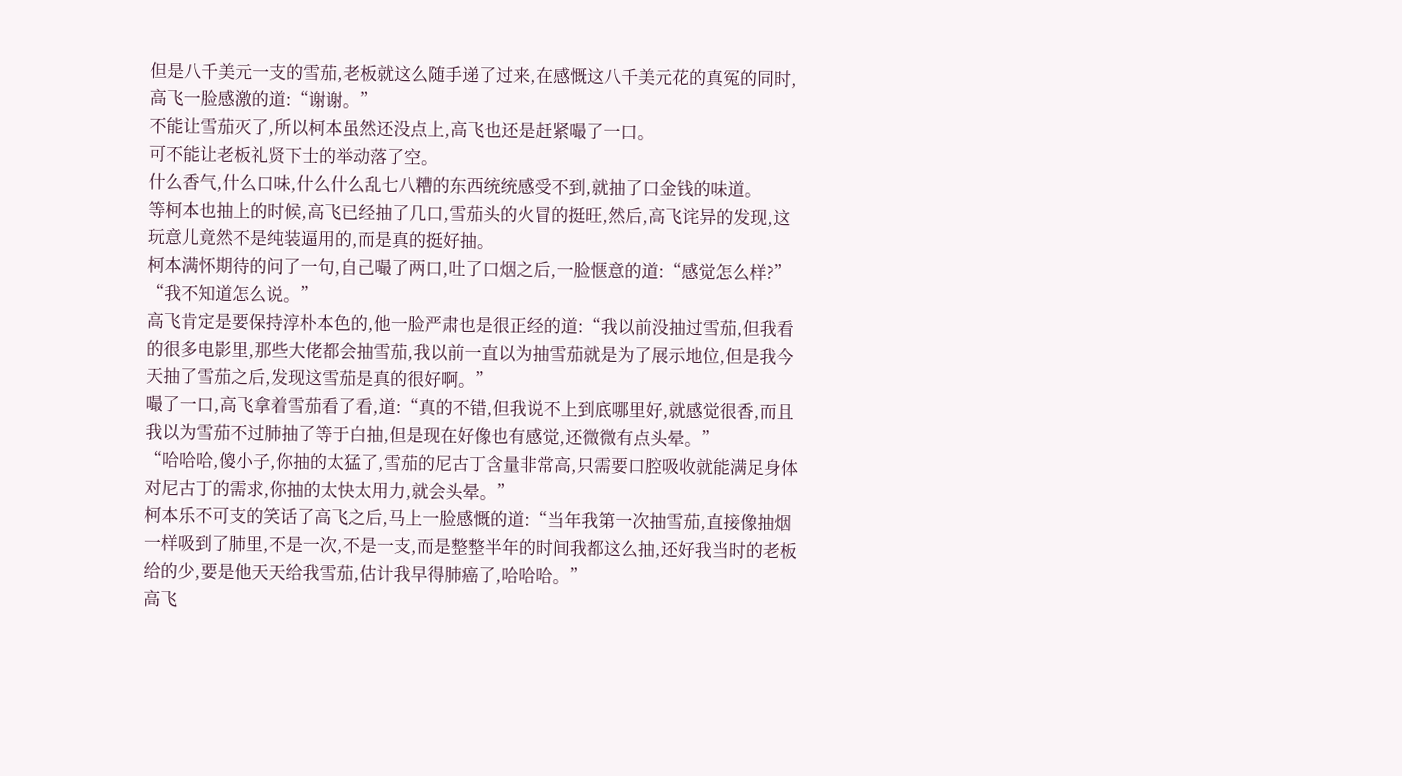但是八千美元一支的雪茄,老板就这么随手递了过来,在感慨这八千美元花的真冤的同时,高飞一脸感激的道:“谢谢。”
不能让雪茄灭了,所以柯本虽然还没点上,高飞也还是赶紧嘬了一口。
可不能让老板礼贤下士的举动落了空。
什么香气,什么口味,什么什么乱七八糟的东西统统感受不到,就抽了口金钱的味道。
等柯本也抽上的时候,高飞已经抽了几口,雪茄头的火冒的挺旺,然后,高飞诧异的发现,这玩意儿竟然不是纯装逼用的,而是真的挺好抽。
柯本满怀期待的问了一句,自己嘬了两口,吐了口烟之后,一脸惬意的道:“感觉怎么样?”
“我不知道怎么说。”
高飞肯定是要保持淳朴本色的,他一脸严肃也是很正经的道:“我以前没抽过雪茄,但我看的很多电影里,那些大佬都会抽雪茄,我以前一直以为抽雪茄就是为了展示地位,但是我今天抽了雪茄之后,发现这雪茄是真的很好啊。”
嘬了一口,高飞拿着雪茄看了看,道:“真的不错,但我说不上到底哪里好,就感觉很香,而且我以为雪茄不过肺抽了等于白抽,但是现在好像也有感觉,还微微有点头晕。”
“哈哈哈,傻小子,你抽的太猛了,雪茄的尼古丁含量非常高,只需要口腔吸收就能满足身体对尼古丁的需求,你抽的太快太用力,就会头晕。”
柯本乐不可支的笑话了高飞之后,马上一脸感慨的道:“当年我第一次抽雪茄,直接像抽烟一样吸到了肺里,不是一次,不是一支,而是整整半年的时间我都这么抽,还好我当时的老板给的少,要是他天天给我雪茄,估计我早得肺癌了,哈哈哈。”
高飞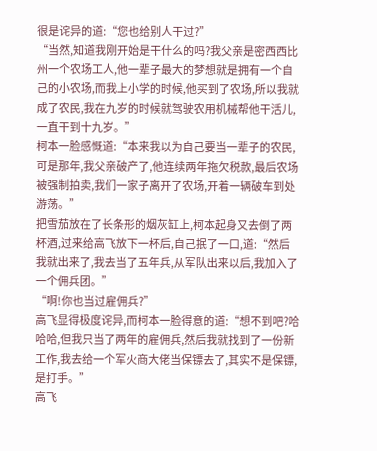很是诧异的道:“您也给别人干过?”
“当然,知道我刚开始是干什么的吗?我父亲是密西西比州一个农场工人,他一辈子最大的梦想就是拥有一个自己的小农场,而我上小学的时候,他买到了农场,所以我就成了农民,我在九岁的时候就驾驶农用机械帮他干活儿,一直干到十九岁。”
柯本一脸感慨道:“本来我以为自己要当一辈子的农民,可是那年,我父亲破产了,他连续两年拖欠税款,最后农场被强制拍卖,我们一家子离开了农场,开着一辆破车到处游荡。”
把雪茄放在了长条形的烟灰缸上,柯本起身又去倒了两杯酒,过来给高飞放下一杯后,自己抿了一口,道:“然后我就出来了,我去当了五年兵,从军队出来以后,我加入了一个佣兵团。”
“啊!你也当过雇佣兵?”
高飞显得极度诧异,而柯本一脸得意的道:“想不到吧?哈哈哈,但我只当了两年的雇佣兵,然后我就找到了一份新工作,我去给一个军火商大佬当保镖去了,其实不是保镖,是打手。”
高飞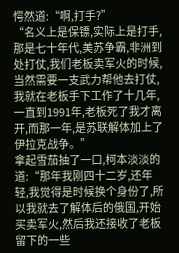愕然道:“啊,打手?”
“名义上是保镖,实际上是打手,那是七十年代,美苏争霸,非洲到处打仗,我们老板卖军火的时候,当然需要一支武力帮他去打仗,我就在老板手下工作了十几年,一直到1991年,老板死了我才离开,而那一年,是苏联解体加上了伊拉克战争。”
拿起雪茄抽了一口,柯本淡淡的道:“那年我刚四十二岁,还年轻,我觉得是时候换个身份了,所以我就去了解体后的俄国,开始买卖军火,然后我还接收了老板留下的一些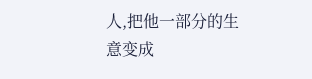人,把他一部分的生意变成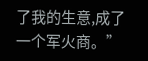了我的生意,成了一个军火商。”